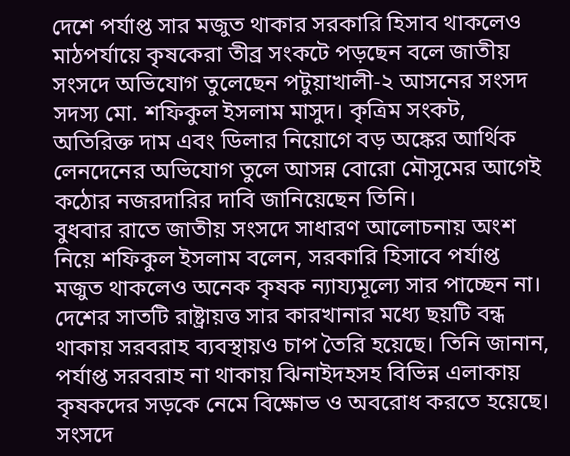দেশে পর্যাপ্ত সার মজুত থাকার সরকারি হিসাব থাকলেও মাঠপর্যায়ে কৃষকেরা তীব্র সংকটে পড়ছেন বলে জাতীয় সংসদে অভিযোগ তুলেছেন পটুয়াখালী-২ আসনের সংসদ সদস্য মো. শফিকুল ইসলাম মাসুদ। কৃত্রিম সংকট, অতিরিক্ত দাম এবং ডিলার নিয়োগে বড় অঙ্কের আর্থিক লেনদেনের অভিযোগ তুলে আসন্ন বোরো মৌসুমের আগেই কঠোর নজরদারির দাবি জানিয়েছেন তিনি।
বুধবার রাতে জাতীয় সংসদে সাধারণ আলোচনায় অংশ নিয়ে শফিকুল ইসলাম বলেন, সরকারি হিসাবে পর্যাপ্ত মজুত থাকলেও অনেক কৃষক ন্যায্যমূল্যে সার পাচ্ছেন না। দেশের সাতটি রাষ্ট্রায়ত্ত সার কারখানার মধ্যে ছয়টি বন্ধ থাকায় সরবরাহ ব্যবস্থায়ও চাপ তৈরি হয়েছে। তিনি জানান, পর্যাপ্ত সরবরাহ না থাকায় ঝিনাইদহসহ বিভিন্ন এলাকায় কৃষকদের সড়কে নেমে বিক্ষোভ ও অবরোধ করতে হয়েছে।
সংসদে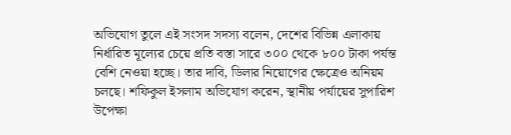অভিযোগ তুলে এই সংসদ সদস্য বলেন, দেশের বিভিন্ন এলাকায় নির্ধারিত মূল্যের চেয়ে প্রতি বস্তা সারে ৩০০ থেকে ৮০০ টাকা পর্যন্ত বেশি নেওয়া হচ্ছে। তার দাবি, ডিলার নিয়োগের ক্ষেত্রেও অনিয়ম চলছে। শফিকুল ইসলাম অভিযোগ করেন, স্থানীয় পর্যায়ের সুপারিশ উপেক্ষা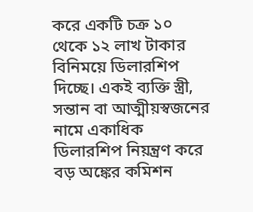করে একটি চক্র ১০ থেকে ১২ লাখ টাকার বিনিময়ে ডিলারশিপ দিচ্ছে। একই ব্যক্তি স্ত্রী, সন্তান বা আত্মীয়স্বজনের নামে একাধিক ডিলারশিপ নিয়ন্ত্রণ করে বড় অঙ্কের কমিশন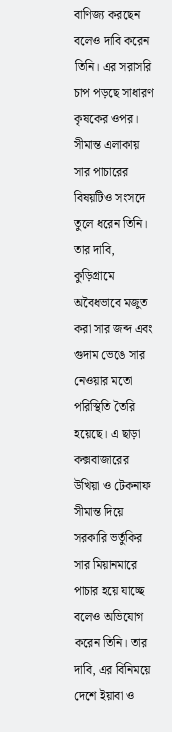বাণিজ্য করছেন বলেও দাবি করেন তিনি। এর সরাসরি চাপ পড়ছে সাধারণ কৃষকের ওপর।
সীমান্ত এলাকায় সার পাচারের বিষয়টিও সংসদে তুলে ধরেন তিনি। তার দাবি, কুড়িগ্রামে অবৈধভাবে মজুত করা সার জব্দ এবং গুদাম ভেঙে সার নেওয়ার মতো পরিস্থিতি তৈরি হয়েছে। এ ছাড়া কক্সবাজারের উখিয়া ও টেকনাফ সীমান্ত দিয়ে সরকারি ভর্তুকির সার মিয়ানমারে পাচার হয়ে যাচ্ছে বলেও অভিযোগ করেন তিনি। তার দাবি, এর বিনিময়ে দেশে ইয়াবা ও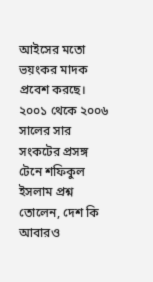আইসের মতো ভয়ংকর মাদক প্রবেশ করছে।
২০০১ থেকে ২০০৬ সালের সার সংকটের প্রসঙ্গ টেনে শফিকুল ইসলাম প্রশ্ন তোলেন, দেশ কি আবারও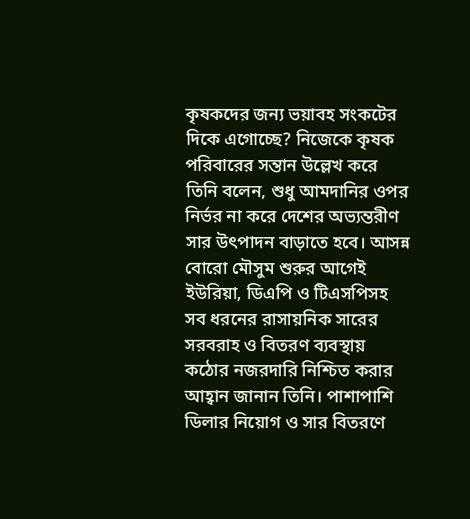কৃষকদের জন্য ভয়াবহ সংকটের দিকে এগোচ্ছে? নিজেকে কৃষক পরিবারের সন্তান উল্লেখ করে তিনি বলেন, শুধু আমদানির ওপর নির্ভর না করে দেশের অভ্যন্তরীণ সার উৎপাদন বাড়াতে হবে। আসন্ন বোরো মৌসুম শুরুর আগেই ইউরিয়া, ডিএপি ও টিএসপিসহ সব ধরনের রাসায়নিক সারের সরবরাহ ও বিতরণ ব্যবস্থায় কঠোর নজরদারি নিশ্চিত করার আহ্বান জানান তিনি। পাশাপাশি ডিলার নিয়োগ ও সার বিতরণে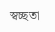স্বচ্ছতা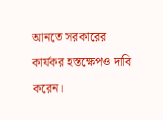আনতে সরকারের কার্যকর হস্তক্ষেপও দাবি করেন।